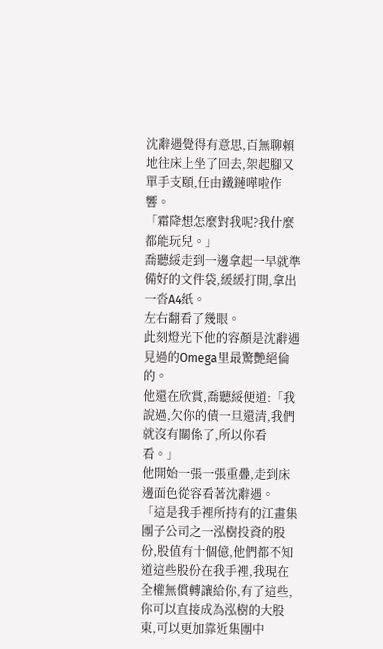沈辭遇覺得有意思,百無聊賴地往床上坐了回去,架起腳又單手支頤,任由鐵鏈嘩啦作響。
「霜降想怎麼對我呢?我什麼都能玩兒。」
喬聽綏走到一邊拿起一早就準備好的文件袋,緩緩打開,拿出一沓A4紙。
左右翻看了幾眼。
此刻燈光下他的容顏是沈辭遇見過的Omega里最驚艷絕倫的。
他還在欣賞,喬聽綏便道:「我說過,欠你的債一旦還清,我們就沒有關係了,所以你看看。」
他開始一張一張重疊,走到床邊面色從容看著沈辭遇。
「這是我手裡所持有的江畫集團子公司之一泓樹投資的股份,股值有十個億,他們都不知道這些股份在我手裡,我現在全權無償轉讓給你,有了這些,你可以直接成為泓樹的大股東,可以更加靠近集團中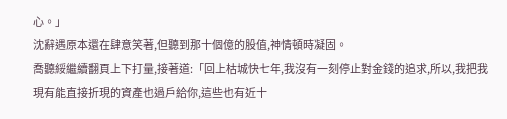心。」
沈辭遇原本還在肆意笑著,但聽到那十個億的股值,神情頓時凝固。
喬聽綏繼續翻頁上下打量,接著道:「回上枯城快七年,我沒有一刻停止對金錢的追求,所以,我把我現有能直接折現的資產也過戶給你,這些也有近十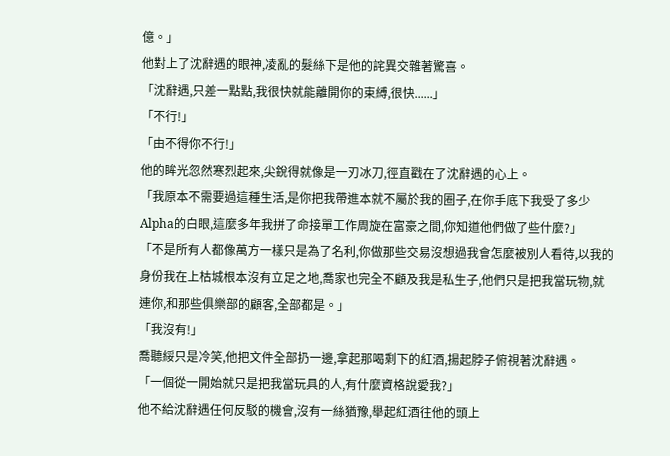億。」
他對上了沈辭遇的眼神,凌亂的髮絲下是他的詫異交雜著驚喜。
「沈辭遇,只差一點點,我很快就能離開你的束縛,很快......」
「不行!」
「由不得你不行!」
他的眸光忽然寒烈起來,尖銳得就像是一刃冰刀,徑直戳在了沈辭遇的心上。
「我原本不需要過這種生活,是你把我帶進本就不屬於我的圈子,在你手底下我受了多少Alpha的白眼,這麼多年我拼了命接單工作周旋在富豪之間,你知道他們做了些什麼?」
「不是所有人都像萬方一樣只是為了名利,你做那些交易沒想過我會怎麼被別人看待,以我的身份我在上枯城根本沒有立足之地,喬家也完全不顧及我是私生子,他們只是把我當玩物,就連你,和那些俱樂部的顧客,全部都是。」
「我沒有!」
喬聽綏只是冷笑,他把文件全部扔一邊,拿起那喝剩下的紅酒,揚起脖子俯視著沈辭遇。
「一個從一開始就只是把我當玩具的人,有什麼資格說愛我?」
他不給沈辭遇任何反駁的機會,沒有一絲猶豫,舉起紅酒往他的頭上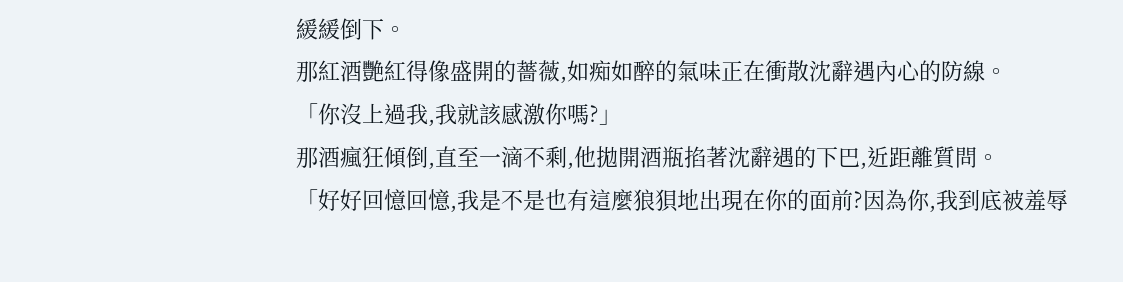緩緩倒下。
那紅酒艷紅得像盛開的薔薇,如痴如醉的氣味正在衝散沈辭遇內心的防線。
「你沒上過我,我就該感激你嗎?」
那酒瘋狂傾倒,直至一滴不剩,他拋開酒瓶掐著沈辭遇的下巴,近距離質問。
「好好回憶回憶,我是不是也有這麼狼狽地出現在你的面前?因為你,我到底被羞辱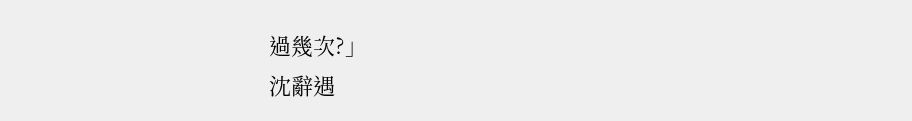過幾次?」
沈辭遇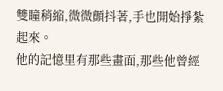雙瞳稍縮,微微顫抖著,手也開始掙紮起來。
他的記憶里有那些畫面,那些他曾經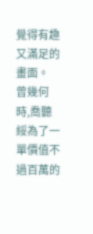覺得有趣又滿足的畫面。
曾幾何時,喬聽綏為了一單價值不過百萬的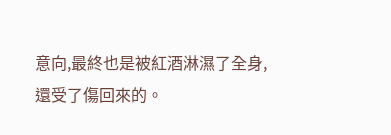意向,最終也是被紅酒淋濕了全身,還受了傷回來的。